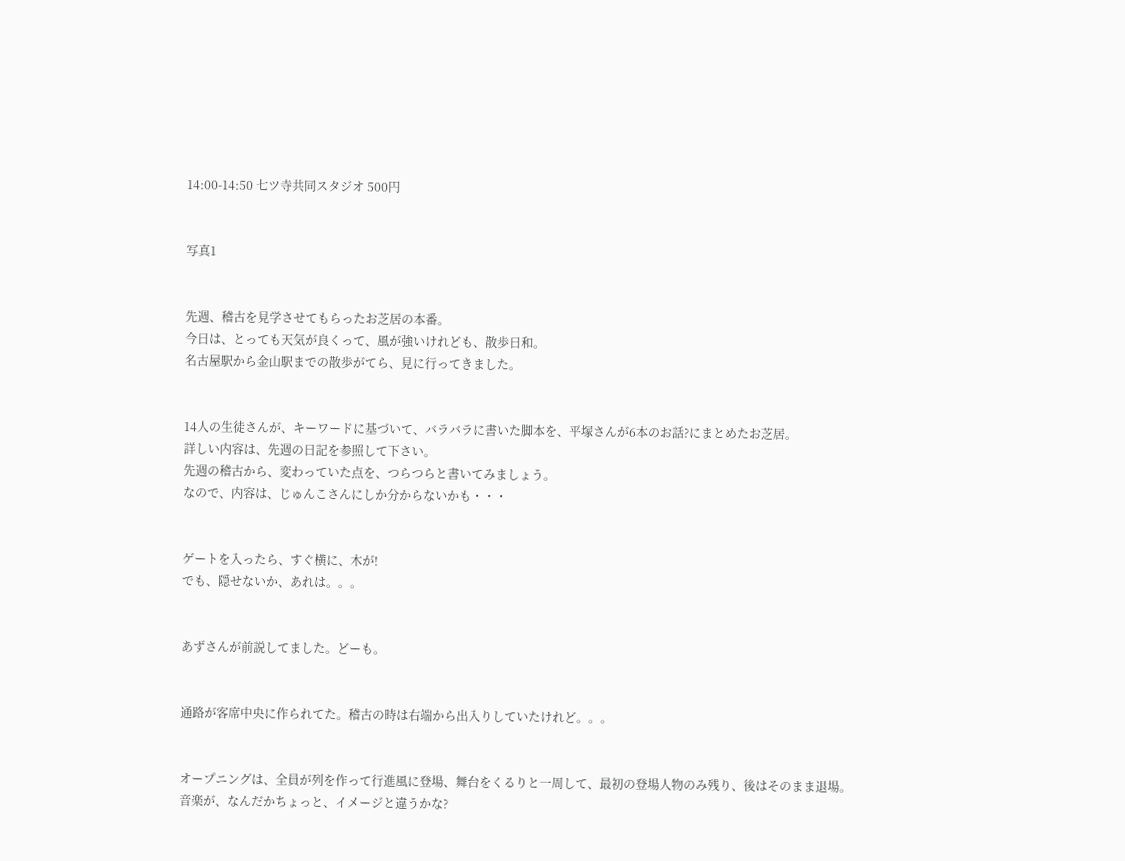14:00-14:50 七ツ寺共同スタジオ 500円


写真1


先週、稽古を見学させてもらったお芝居の本番。
今日は、とっても天気が良くって、風が強いけれども、散歩日和。
名古屋駅から金山駅までの散歩がてら、見に行ってきました。


14人の生徒さんが、キーワードに基づいて、バラバラに書いた脚本を、平塚さんが6本のお話?にまとめたお芝居。
詳しい内容は、先週の日記を参照して下さい。
先週の稽古から、変わっていた点を、つらつらと書いてみましょう。
なので、内容は、じゅんこさんにしか分からないかも・・・


ゲートを入ったら、すぐ横に、木が!
でも、隠せないか、あれは。。。


あずさんが前説してました。どーも。


通路が客席中央に作られてた。稽古の時は右端から出入りしていたけれど。。。


オープニングは、全員が列を作って行進風に登場、舞台をくるりと一周して、最初の登場人物のみ残り、後はそのまま退場。
音楽が、なんだかちょっと、イメージと違うかな?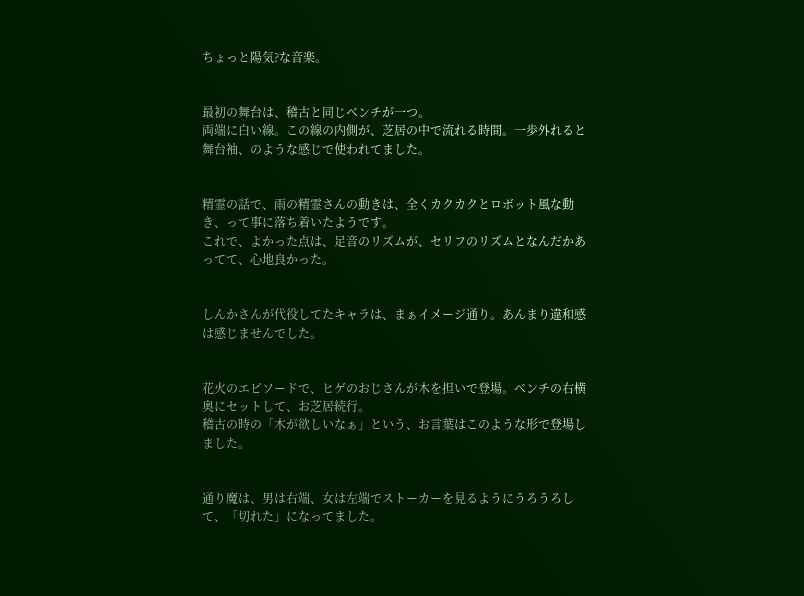ちょっと陽気?な音楽。


最初の舞台は、稽古と同じベンチが一つ。
両端に白い線。この線の内側が、芝居の中で流れる時間。一歩外れると舞台袖、のような感じで使われてました。


精霊の話で、雨の精霊さんの動きは、全くカクカクとロボット風な動き、って事に落ち着いたようです。
これで、よかった点は、足音のリズムが、セリフのリズムとなんだかあってて、心地良かった。


しんかさんが代役してたキャラは、まぁイメージ通り。あんまり違和感は感じませんでした。


花火のエピソードで、ヒゲのおじさんが木を担いで登場。ベンチの右横奥にセットして、お芝居続行。
稽古の時の「木が欲しいなぁ」という、お言葉はこのような形で登場しました。


通り魔は、男は右端、女は左端でストーカーを見るようにうろうろして、「切れた」になってました。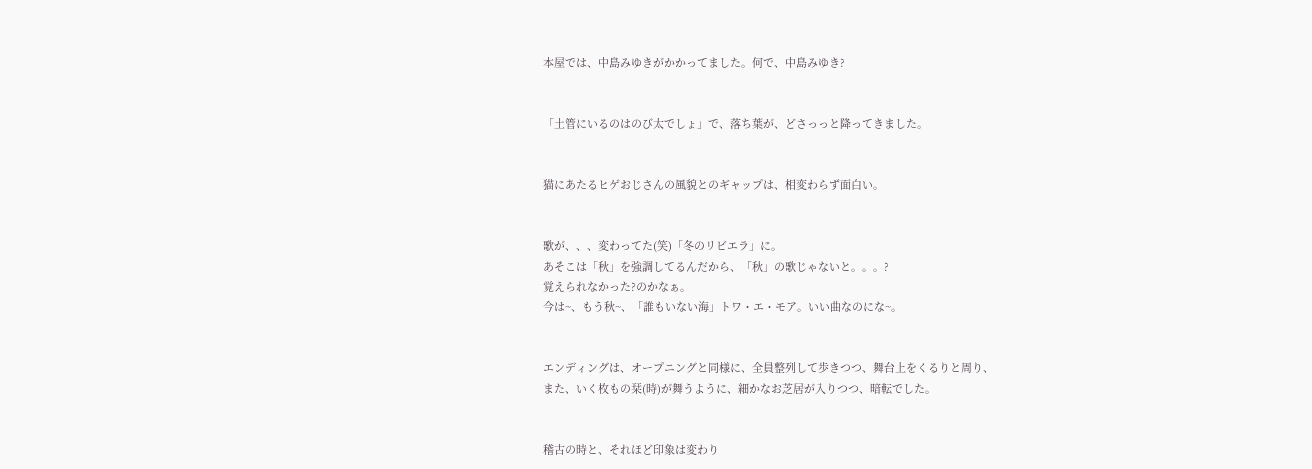本屋では、中島みゆきがかかってました。何で、中島みゆき?


「土管にいるのはのび太でしょ」で、落ち葉が、どさっっと降ってきました。


猫にあたるヒゲおじさんの風貌とのギャップは、相変わらず面白い。


歌が、、、変わってた(笑)「冬のリビエラ」に。
あそこは「秋」を強調してるんだから、「秋」の歌じゃないと。。。?
覚えられなかった?のかなぁ。
今は~、もう秋~、「誰もいない海」トワ・エ・モア。いい曲なのにな~。


エンディングは、オープニングと同様に、全員整列して歩きつつ、舞台上をくるりと周り、
また、いく枚もの栞(時)が舞うように、細かなお芝居が入りつつ、暗転でした。


稽古の時と、それほど印象は変わり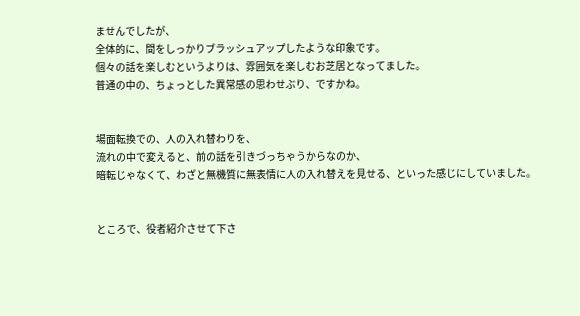ませんでしたが、
全体的に、間をしっかりブラッシュアップしたような印象です。
個々の話を楽しむというよりは、雰囲気を楽しむお芝居となってました。
普通の中の、ちょっとした異常感の思わせぶり、ですかね。


場面転換での、人の入れ替わりを、
流れの中で変えると、前の話を引きづっちゃうからなのか、
暗転じゃなくて、わざと無機質に無表情に人の入れ替えを見せる、といった感じにしていました。


ところで、役者紹介させて下さ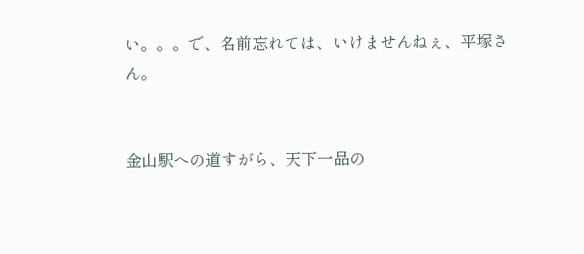い。。。で、名前忘れては、いけませんねぇ、平塚さん。


金山駅への道すがら、天下一品の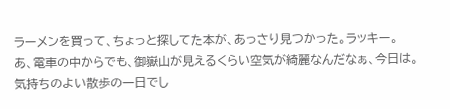ラーメンを買って、ちょっと探してた本が、あっさり見つかった。ラッキー。
あ、電車の中からでも、御嶽山が見えるくらい空気が綺麗なんだなぁ、今日は。
気持ちのよい散歩の一日でし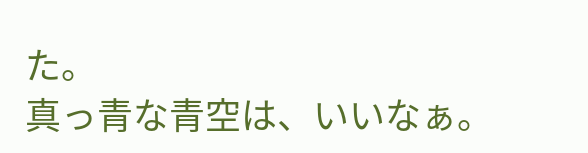た。
真っ青な青空は、いいなぁ。